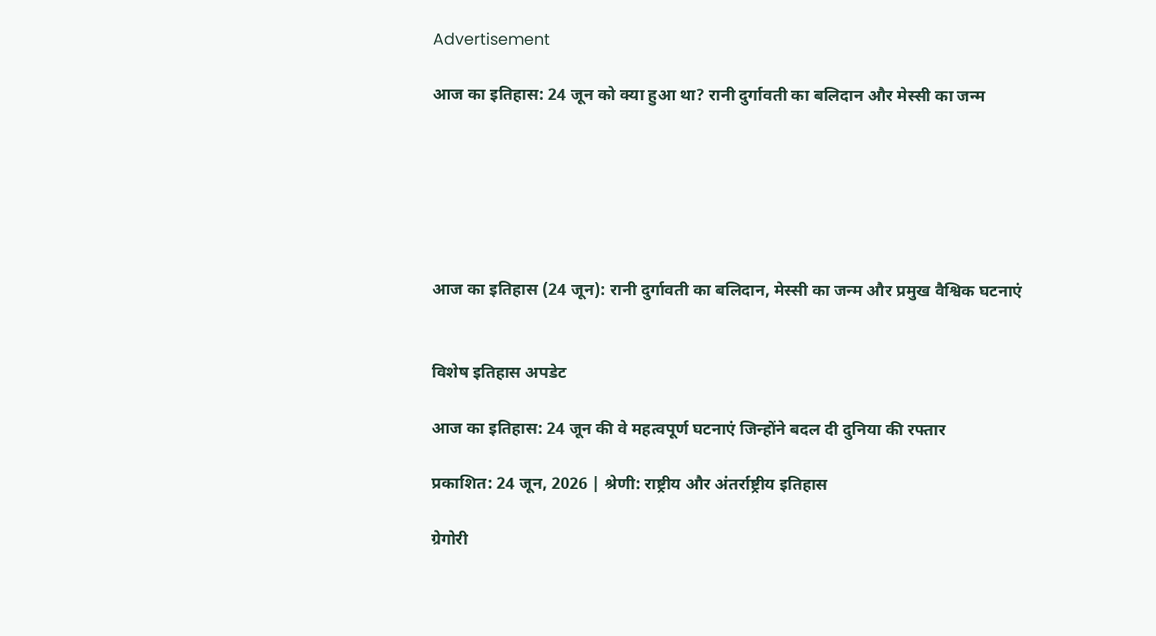Advertisement

आज का इतिहास: 24 जून को क्या हुआ था? रानी दुर्गावती का बलिदान और मेस्सी का जन्म






आज का इतिहास (24 जून): रानी दुर्गावती का बलिदान, मेस्सी का जन्म और प्रमुख वैश्विक घटनाएं


विशेष इतिहास अपडेट

आज का इतिहास: 24 जून की वे महत्वपूर्ण घटनाएं जिन्होंने बदल दी दुनिया की रफ्तार

प्रकाशित: 24 जून, 2026 | श्रेणी: राष्ट्रीय और अंतर्राष्ट्रीय इतिहास

ग्रेगोरी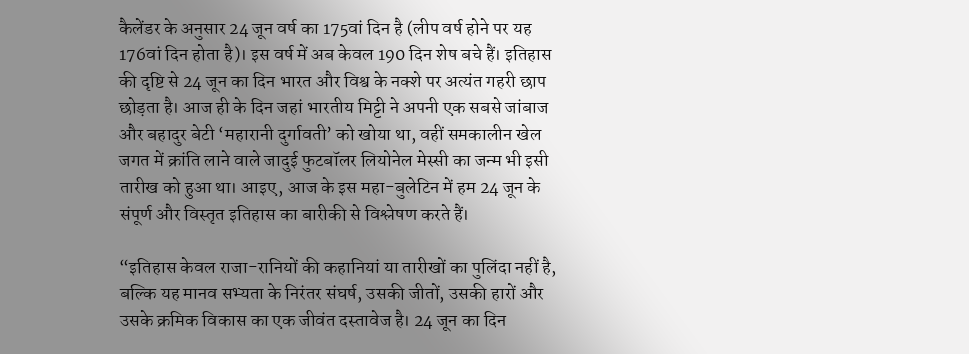कैलेंडर के अनुसार 24 जून वर्ष का 175वां दिन है (लीप वर्ष होने पर यह 176वां दिन होता है)। इस वर्ष में अब केवल 190 दिन शेष बचे हैं। इतिहास की दृष्टि से 24 जून का दिन भारत और विश्व के नक्शे पर अत्यंत गहरी छाप छोड़ता है। आज ही के दिन जहां भारतीय मिट्टी ने अपनी एक सबसे जांबाज और बहादुर बेटी ‘महारानी दुर्गावती’ को खोया था, वहीं समकालीन खेल जगत में क्रांति लाने वाले जादुई फुटबॉलर लियोनेल मेस्सी का जन्म भी इसी तारीख को हुआ था। आइए, आज के इस महा-बुलेटिन में हम 24 जून के संपूर्ण और विस्तृत इतिहास का बारीकी से विश्लेषण करते हैं।

“इतिहास केवल राजा-रानियों की कहानियां या तारीखों का पुलिंदा नहीं है, बल्कि यह मानव सभ्यता के निरंतर संघर्ष, उसकी जीतों, उसकी हारों और उसके क्रमिक विकास का एक जीवंत दस्तावेज है। 24 जून का दिन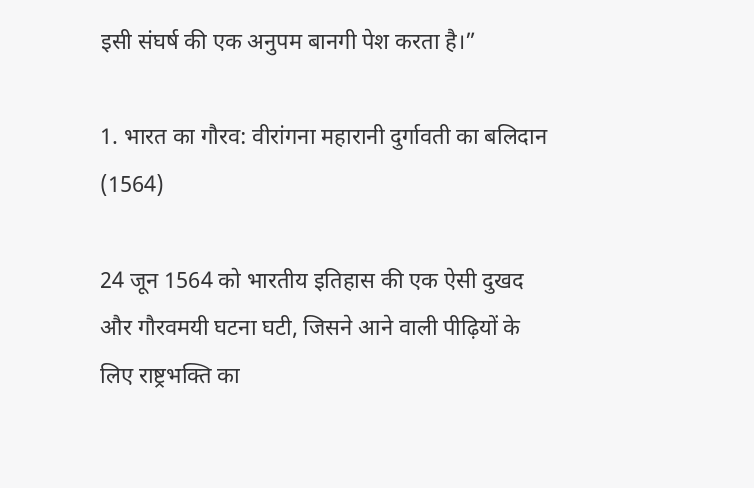इसी संघर्ष की एक अनुपम बानगी पेश करता है।”

1. भारत का गौरव: वीरांगना महारानी दुर्गावती का बलिदान (1564)

24 जून 1564 को भारतीय इतिहास की एक ऐसी दुखद और गौरवमयी घटना घटी, जिसने आने वाली पीढ़ियों के लिए राष्ट्रभक्ति का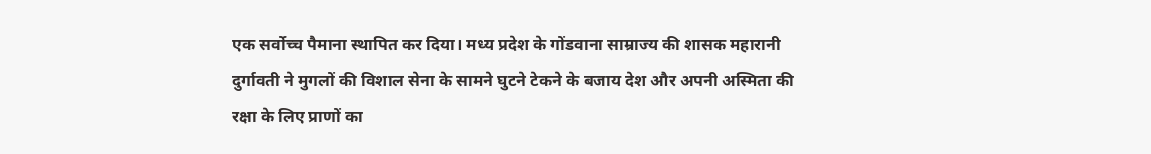एक सर्वोच्च पैमाना स्थापित कर दिया। मध्य प्रदेश के गोंडवाना साम्राज्य की शासक महारानी दुर्गावती ने मुगलों की विशाल सेना के सामने घुटने टेकने के बजाय देश और अपनी अस्मिता की रक्षा के लिए प्राणों का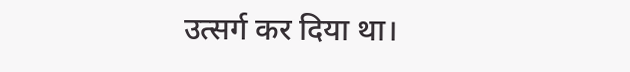उत्सर्ग कर दिया था।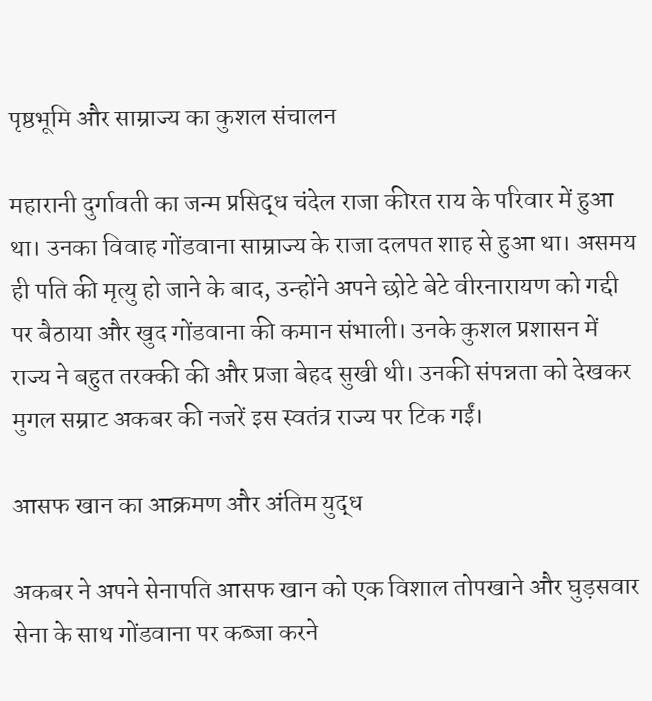पृष्ठभूमि और साम्राज्य का कुशल संचालन

महारानी दुर्गावती का जन्म प्रसिद्ध चंदेल राजा कीरत राय के परिवार में हुआ था। उनका विवाह गोंडवाना साम्राज्य के राजा दलपत शाह से हुआ था। असमय ही पति की मृत्यु हो जाने के बाद, उन्होंने अपने छोटे बेटे वीरनारायण को गद्दी पर बैठाया और खुद गोंडवाना की कमान संभाली। उनके कुशल प्रशासन में राज्य ने बहुत तरक्की की और प्रजा बेहद सुखी थी। उनकी संपन्नता को देखकर मुगल सम्राट अकबर की नजरें इस स्वतंत्र राज्य पर टिक गईं।

आसफ खान का आक्रमण और अंतिम युद्ध

अकबर ने अपने सेनापति आसफ खान को एक विशाल तोपखाने और घुड़सवार सेना के साथ गोंडवाना पर कब्जा करने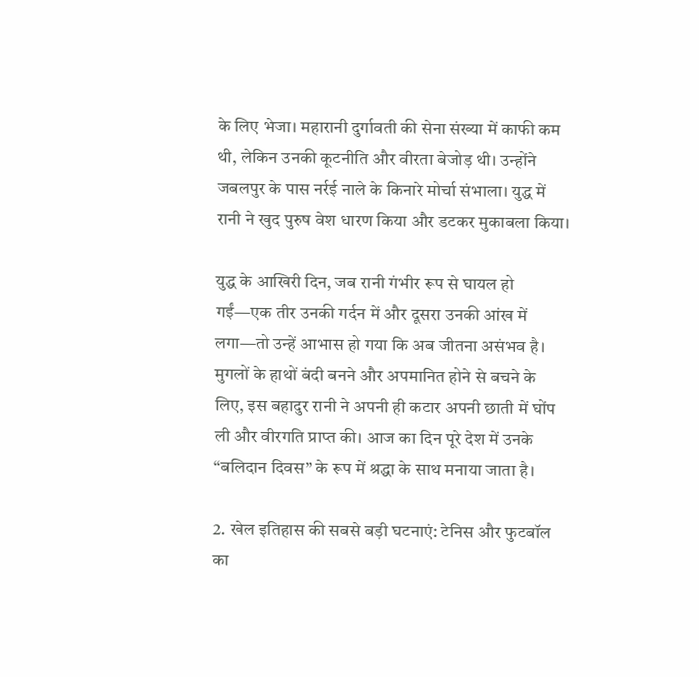के लिए भेजा। महारानी दुर्गावती की सेना संख्या में काफी कम थी, लेकिन उनकी कूटनीति और वीरता बेजोड़ थी। उन्होंने जबलपुर के पास नर्रई नाले के किनारे मोर्चा संभाला। युद्ध में रानी ने खुद पुरुष वेश धारण किया और डटकर मुकाबला किया।

युद्ध के आखिरी दिन, जब रानी गंभीर रूप से घायल हो गईं—एक तीर उनकी गर्दन में और दूसरा उनकी आंख में लगा—तो उन्हें आभास हो गया कि अब जीतना असंभव है। मुगलों के हाथों बंदी बनने और अपमानित होने से बचने के लिए, इस बहादुर रानी ने अपनी ही कटार अपनी छाती में घोंप ली और वीरगति प्राप्त की। आज का दिन पूरे देश में उनके “बलिदान दिवस” के रूप में श्रद्धा के साथ मनाया जाता है।

2. खेल इतिहास की सबसे बड़ी घटनाएं: टेनिस और फुटबॉल का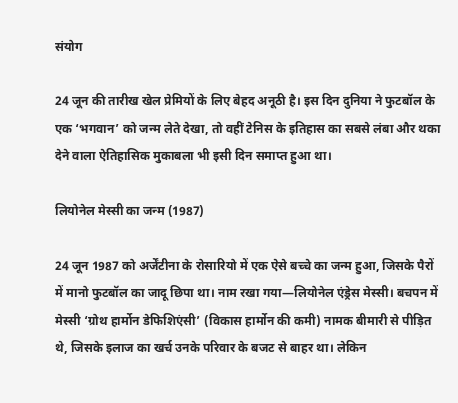संयोग

24 जून की तारीख खेल प्रेमियों के लिए बेहद अनूठी है। इस दिन दुनिया ने फुटबॉल के एक ‘भगवान’ को जन्म लेते देखा, तो वहीं टेनिस के इतिहास का सबसे लंबा और थका देने वाला ऐतिहासिक मुकाबला भी इसी दिन समाप्त हुआ था।

लियोनेल मेस्सी का जन्म (1987)

24 जून 1987 को अर्जेंटीना के रोसारियो में एक ऐसे बच्चे का जन्म हुआ, जिसके पैरों में मानो फुटबॉल का जादू छिपा था। नाम रखा गया—लियोनेल एंड्रेस मेस्सी। बचपन में मेस्सी ‘ग्रोथ हार्मोन डेफिशिएंसी’ (विकास हार्मोन की कमी) नामक बीमारी से पीड़ित थे, जिसके इलाज का खर्च उनके परिवार के बजट से बाहर था। लेकिन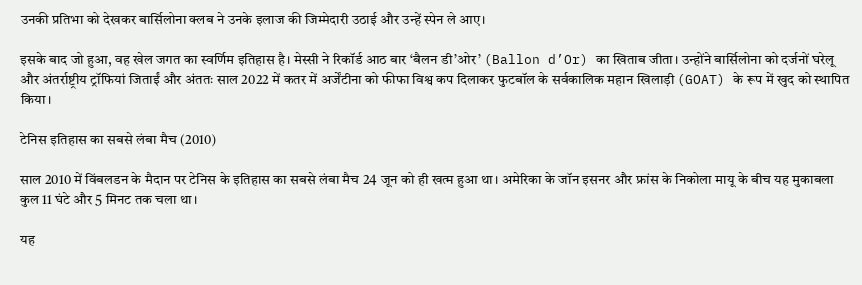उनकी प्रतिभा को देखकर बार्सिलोना क्लब ने उनके इलाज की जिम्मेदारी उठाई और उन्हें स्पेन ले आए।

इसके बाद जो हुआ, वह खेल जगत का स्वर्णिम इतिहास है। मेस्सी ने रिकॉर्ड आठ बार ‘बैलन डी’ओर’ (Ballon d’Or) का खिताब जीता। उन्होंने बार्सिलोना को दर्जनों घरेलू और अंतर्राष्ट्रीय ट्रॉफियां जिताईं और अंततः साल 2022 में कतर में अर्जेंटीना को फीफा विश्व कप दिलाकर फुटबॉल के सर्वकालिक महान खिलाड़ी (GOAT) के रूप में खुद को स्थापित किया।

टेनिस इतिहास का सबसे लंबा मैच (2010)

साल 2010 में विंबलडन के मैदान पर टेनिस के इतिहास का सबसे लंबा मैच 24 जून को ही खत्म हुआ था। अमेरिका के जॉन इसनर और फ्रांस के निकोला मायू के बीच यह मुकाबला कुल 11 घंटे और 5 मिनट तक चला था।

यह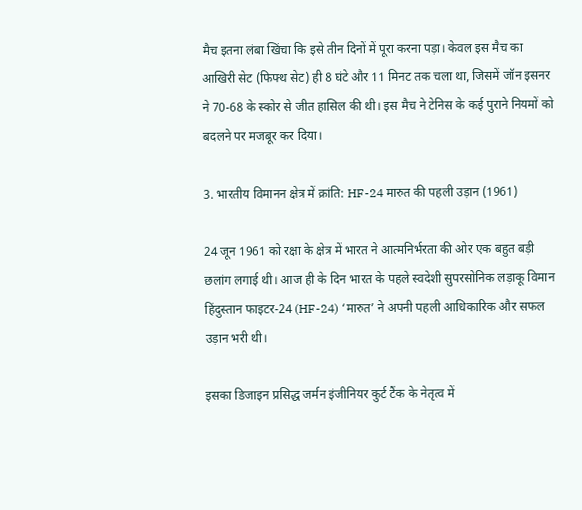मैच इतना लंबा खिंचा कि इसे तीन दिनों में पूरा करना पड़ा। केवल इस मैच का आखिरी सेट (फिफ्थ सेट) ही 8 घंटे और 11 मिनट तक चला था, जिसमें जॉन इसनर ने 70-68 के स्कोर से जीत हासिल की थी। इस मैच ने टेनिस के कई पुराने नियमों को बदलने पर मजबूर कर दिया।

3. भारतीय विमानन क्षेत्र में क्रांति: HF-24 मारुत की पहली उड़ान (1961)

24 जून 1961 को रक्षा के क्षेत्र में भारत ने आत्मनिर्भरता की ओर एक बहुत बड़ी छलांग लगाई थी। आज ही के दिन भारत के पहले स्वदेशी सुपरसोनिक लड़ाकू विमान हिंदुस्तान फाइटर-24 (HF-24) ‘मारुत’ ने अपनी पहली आधिकारिक और सफल उड़ान भरी थी।

इसका डिजाइन प्रसिद्ध जर्मन इंजीनियर कुर्ट टैंक के नेतृत्व में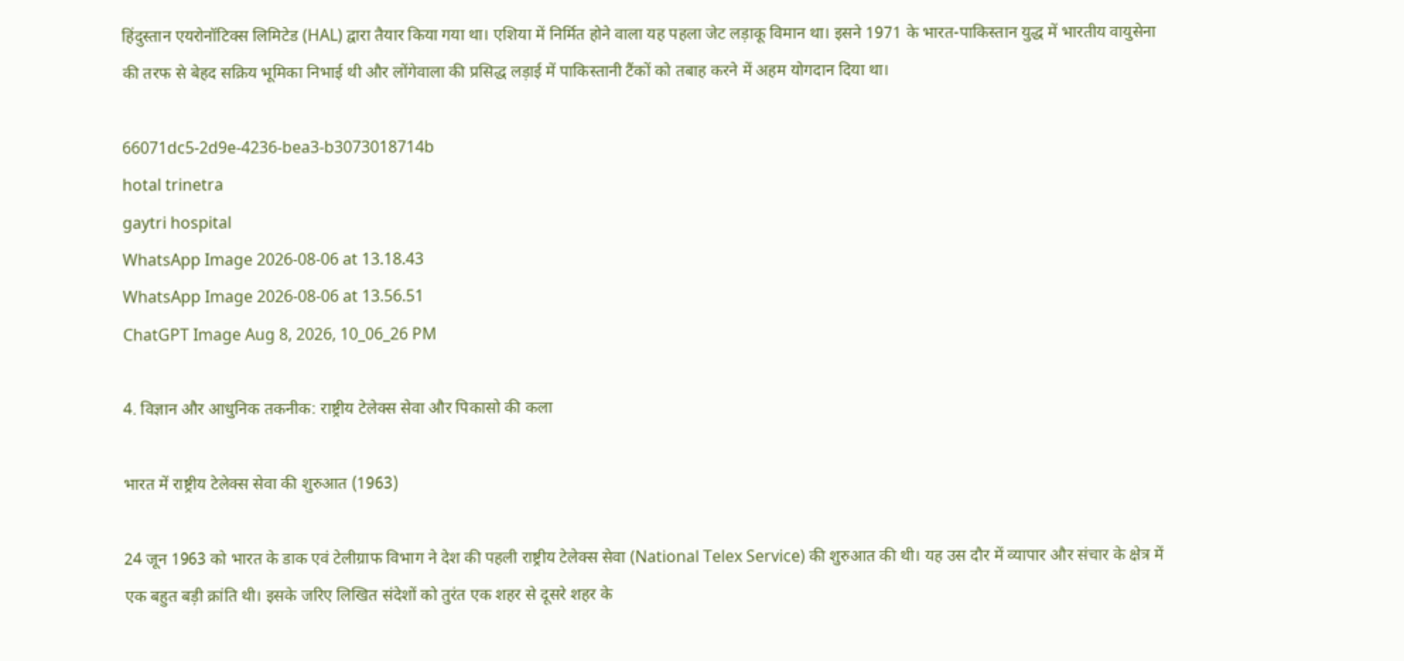हिंदुस्तान एयरोनॉटिक्स लिमिटेड (HAL) द्वारा तैयार किया गया था। एशिया में निर्मित होने वाला यह पहला जेट लड़ाकू विमान था। इसने 1971 के भारत-पाकिस्तान युद्ध में भारतीय वायुसेना की तरफ से बेहद सक्रिय भूमिका निभाई थी और लोंगेवाला की प्रसिद्ध लड़ाई में पाकिस्तानी टैंकों को तबाह करने में अहम योगदान दिया था।

66071dc5-2d9e-4236-bea3-b3073018714b
hotal trinetra
gaytri hospital
WhatsApp Image 2026-08-06 at 13.18.43
WhatsApp Image 2026-08-06 at 13.56.51
ChatGPT Image Aug 8, 2026, 10_06_26 PM

4. विज्ञान और आधुनिक तकनीक: राष्ट्रीय टेलेक्स सेवा और पिकासो की कला

भारत में राष्ट्रीय टेलेक्स सेवा की शुरुआत (1963)

24 जून 1963 को भारत के डाक एवं टेलीग्राफ विभाग ने देश की पहली राष्ट्रीय टेलेक्स सेवा (National Telex Service) की शुरुआत की थी। यह उस दौर में व्यापार और संचार के क्षेत्र में एक बहुत बड़ी क्रांति थी। इसके जरिए लिखित संदेशों को तुरंत एक शहर से दूसरे शहर के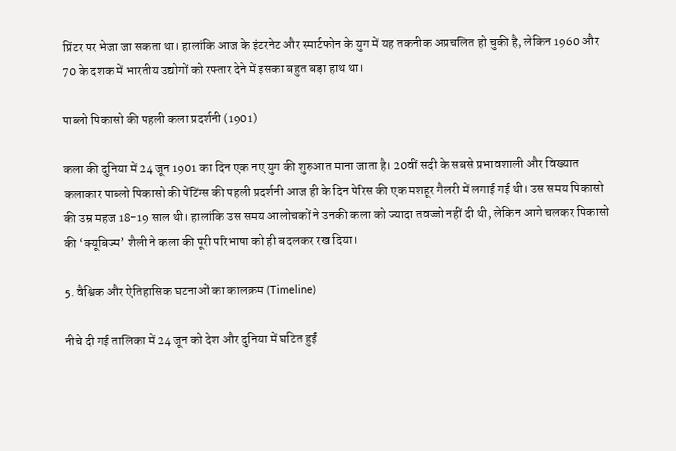प्रिंटर पर भेजा जा सकता था। हालांकि आज के इंटरनेट और स्मार्टफोन के युग में यह तकनीक अप्रचलित हो चुकी है, लेकिन 1960 और 70 के दशक में भारतीय उद्योगों को रफ्तार देने में इसका बहुत बड़ा हाथ था।

पाब्लो पिकासो की पहली कला प्रदर्शनी (1901)

कला की दुनिया में 24 जून 1901 का दिन एक नए युग की शुरुआत माना जाता है। 20वीं सदी के सबसे प्रभावशाली और विख्यात कलाकार पाब्लो पिकासो की पेंटिंग्स की पहली प्रदर्शनी आज ही के दिन पेरिस की एक मशहूर गैलरी में लगाई गई थी। उस समय पिकासो की उम्र महज 18-19 साल थी। हालांकि उस समय आलोचकों ने उनकी कला को ज्यादा तवज्जो नहीं दी थी, लेकिन आगे चलकर पिकासो की ‘क्यूबिज्म’ शैली ने कला की पूरी परिभाषा को ही बदलकर रख दिया।

5. वैश्विक और ऐतिहासिक घटनाओं का कालक्रम (Timeline)

नीचे दी गई तालिका में 24 जून को देश और दुनिया में घटित हुईं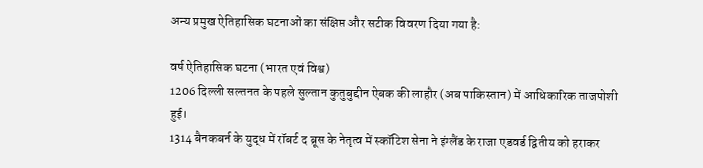अन्य प्रमुख ऐतिहासिक घटनाओं का संक्षिप्त और सटीक विवरण दिया गया है:

वर्ष ऐतिहासिक घटना (भारत एवं विश्व)
1206 दिल्ली सल्तनत के पहले सुल्तान कुतुबुद्दीन ऐबक की लाहौर (अब पाकिस्तान) में आधिकारिक ताजपोशी हुई।
1314 बैनकबर्न के युद्ध में रॉबर्ट द ब्रूस के नेतृत्व में स्कॉटिश सेना ने इंग्लैंड के राजा एडवर्ड द्वितीय को हराकर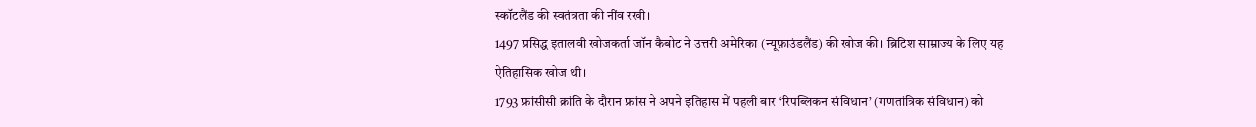स्कॉटलैंड की स्वतंत्रता की नींव रखी।
1497 प्रसिद्ध इतालवी खोजकर्ता जॉन कैबोट ने उत्तरी अमेरिका (न्यूफ़ाउंडलैंड) की खोज की। ब्रिटिश साम्राज्य के लिए यह ऐतिहासिक खोज थी।
1793 फ्रांसीसी क्रांति के दौरान फ्रांस ने अपने इतिहास में पहली बार ‘रिपब्लिकन संविधान’ (गणतांत्रिक संविधान) को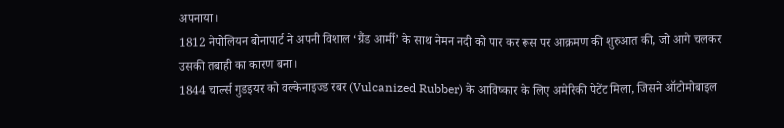अपनाया।
1812 नेपोलियन बोनापार्ट ने अपनी विशाल ‘ग्रैंड आर्मी’ के साथ नेमन नदी को पार कर रूस पर आक्रमण की शुरुआत की, जो आगे चलकर उसकी तबाही का कारण बना।
1844 चार्ल्स गुडइयर को वल्केनाइज्ड रबर (Vulcanized Rubber) के आविष्कार के लिए अमेरिकी पेटेंट मिला, जिसने ऑटोमोबाइल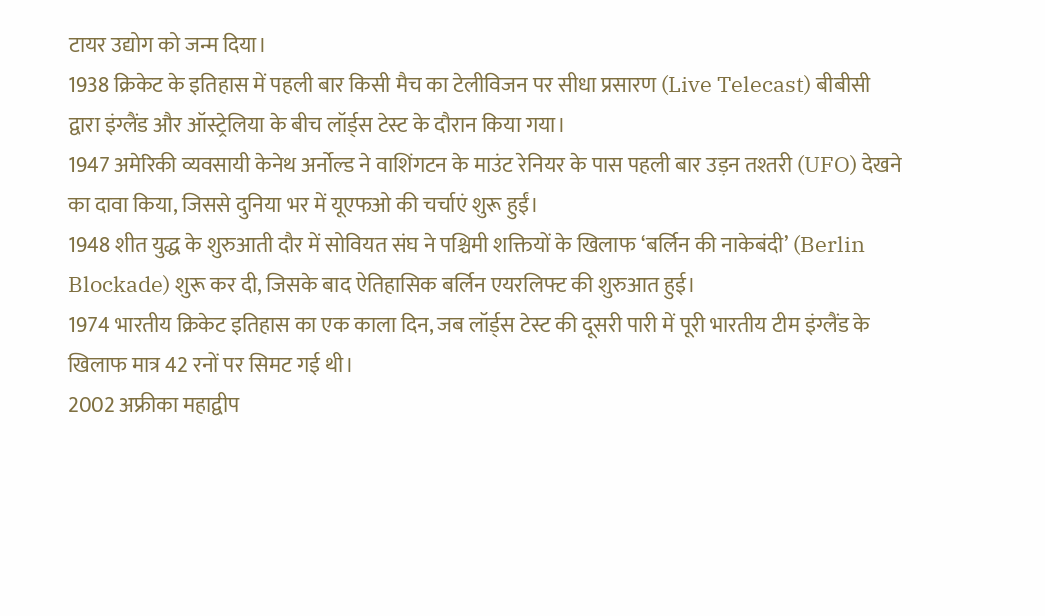टायर उद्योग को जन्म दिया।
1938 क्रिकेट के इतिहास में पहली बार किसी मैच का टेलीविजन पर सीधा प्रसारण (Live Telecast) बीबीसी द्वारा इंग्लैंड और ऑस्ट्रेलिया के बीच लॉर्ड्स टेस्ट के दौरान किया गया।
1947 अमेरिकी व्यवसायी केनेथ अर्नोल्ड ने वाशिंगटन के माउंट रेनियर के पास पहली बार उड़न तश्तरी (UFO) देखने का दावा किया, जिससे दुनिया भर में यूएफओ की चर्चाएं शुरू हुईं।
1948 शीत युद्ध के शुरुआती दौर में सोवियत संघ ने पश्चिमी शक्तियों के खिलाफ ‘बर्लिन की नाकेबंदी’ (Berlin Blockade) शुरू कर दी, जिसके बाद ऐतिहासिक बर्लिन एयरलिफ्ट की शुरुआत हुई।
1974 भारतीय क्रिकेट इतिहास का एक काला दिन, जब लॉर्ड्स टेस्ट की दूसरी पारी में पूरी भारतीय टीम इंग्लैंड के खिलाफ मात्र 42 रनों पर सिमट गई थी।
2002 अफ्रीका महाद्वीप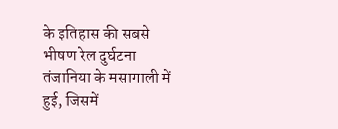के इतिहास की सबसे भीषण रेल दुर्घटना तंजानिया के मसागाली में हुई, जिसमें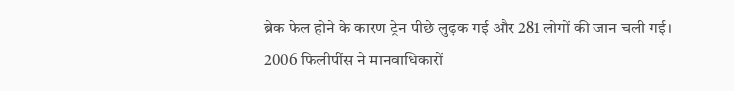ब्रेक फेल होने के कारण ट्रेन पीछे लुढ़क गई और 281 लोगों की जान चली गई।
2006 फिलीपींस ने मानवाधिकारों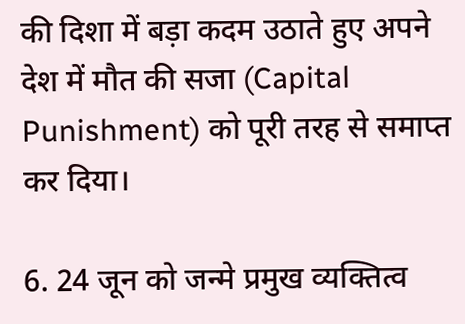की दिशा में बड़ा कदम उठाते हुए अपने देश में मौत की सजा (Capital Punishment) को पूरी तरह से समाप्त कर दिया।

6. 24 जून को जन्मे प्रमुख व्यक्तित्व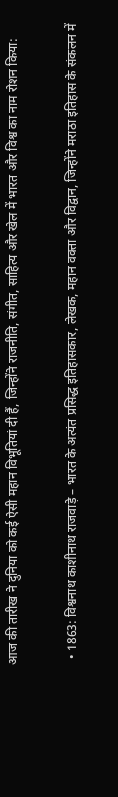आज की तारीख ने दुनिया को कई ऐसी महान विभूतियां दी हैं, जिन्होंने राजनीति, संगीत, साहित्य और खेल में भारत और विश्व का नाम रोशन किया:

  • 1863: विश्वनाथ काशीनाथ राजवाड़े – भारत के अत्यंत प्रसिद्ध इतिहासकार, लेखक, महान वक्ता और विद्वान, जिन्होंने मराठा इतिहास के संकलन में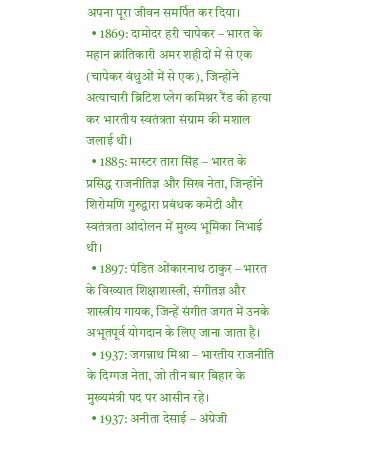अपना पूरा जीवन समर्पित कर दिया।
  • 1869: दामोदर हरी चापेकर – भारत के महान क्रांतिकारी अमर शहीदों में से एक (चापेकर बंधुओं में से एक), जिन्होंने अत्याचारी ब्रिटिश प्लेग कमिश्नर रैंड की हत्या कर भारतीय स्वतंत्रता संग्राम की मशाल जलाई थी।
  • 1885: मास्टर तारा सिंह – भारत के प्रसिद्ध राजनीतिज्ञ और सिख नेता, जिन्होंने शिरोमणि गुरुद्वारा प्रबंधक कमेटी और स्वतंत्रता आंदोलन में मुख्य भूमिका निभाई थी।
  • 1897: पंडित ओंकारनाथ ठाकुर – भारत के विख्यात शिक्षाशास्त्री, संगीतज्ञ और शास्त्रीय गायक, जिन्हें संगीत जगत में उनके अभूतपूर्व योगदान के लिए जाना जाता है।
  • 1937: जगन्नाथ मिश्रा – भारतीय राजनीति के दिग्गज नेता, जो तीन बार बिहार के मुख्यमंत्री पद पर आसीन रहे।
  • 1937: अनीता देसाई – अंग्रेजी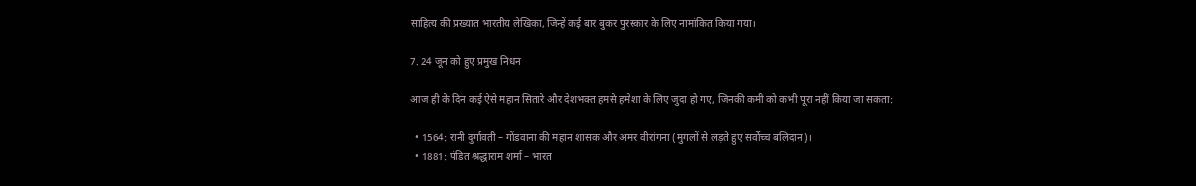साहित्य की प्रख्यात भारतीय लेखिका, जिन्हें कई बार बुकर पुरस्कार के लिए नामांकित किया गया।

7. 24 जून को हुए प्रमुख निधन

आज ही के दिन कई ऐसे महान सितारे और देशभक्त हमसे हमेशा के लिए जुदा हो गए, जिनकी कमी को कभी पूरा नहीं किया जा सकता:

  • 1564: रानी दुर्गावती – गोंडवाना की महान शासक और अमर वीरांगना (मुगलों से लड़ते हुए सर्वोच्च बलिदान)।
  • 1881: पंडित श्रद्धाराम शर्मा – भारत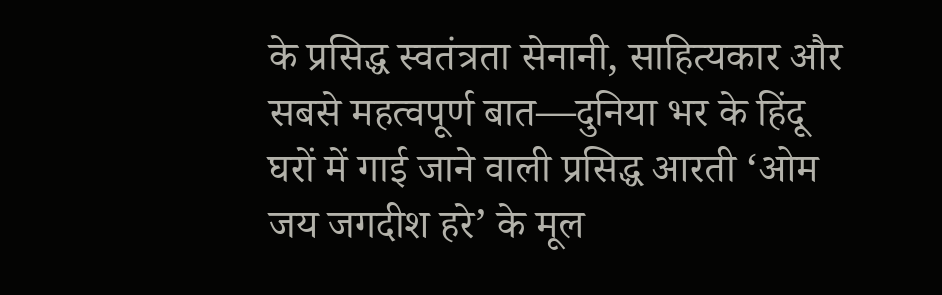के प्रसिद्ध स्वतंत्रता सेनानी, साहित्यकार और सबसे महत्वपूर्ण बात—दुनिया भर के हिंदू घरों में गाई जाने वाली प्रसिद्ध आरती ‘ओम जय जगदीश हरे’ के मूल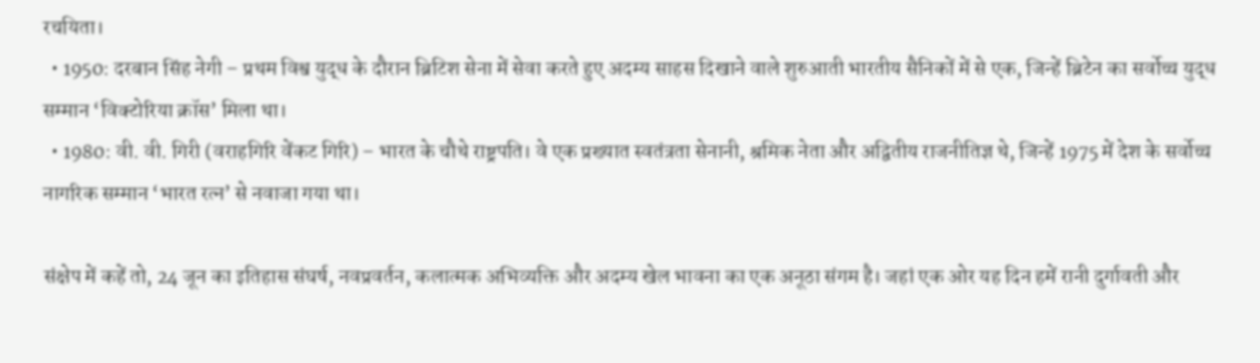रचयिता।
  • 1950: दरबान सिंह नेगी – प्रथम विश्व युद्ध के दौरान ब्रिटिश सेना में सेवा करते हुए अदम्य साहस दिखाने वाले शुरुआती भारतीय सैनिकों में से एक, जिन्हें ब्रिटेन का सर्वोच्च युद्ध सम्मान ‘विक्टोरिया क्रॉस’ मिला था।
  • 1980: वी. वी. गिरी (वराहगिरि वेंकट गिरि) – भारत के चौथे राष्ट्रपति। वे एक प्रख्यात स्वतंत्रता सेनानी, श्रमिक नेता और अद्वितीय राजनीतिज्ञ थे, जिन्हें 1975 में देश के सर्वोच्च नागरिक सम्मान ‘भारत रत्न’ से नवाजा गया था।

संक्षेप में कहें तो, 24 जून का इतिहास संघर्ष, नवप्रवर्तन, कलात्मक अभिव्यक्ति और अदम्य खेल भावना का एक अनूठा संगम है। जहां एक ओर यह दिन हमें रानी दुर्गावती और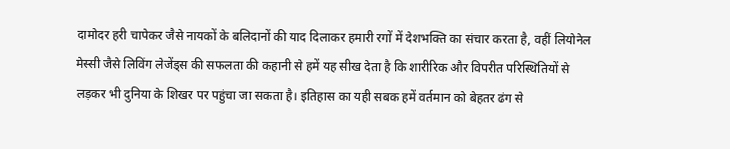दामोदर हरी चापेकर जैसे नायकों के बलिदानों की याद दिलाकर हमारी रगों में देशभक्ति का संचार करता है, वहीं लियोनेल मेस्सी जैसे लिविंग लेजेंड्स की सफलता की कहानी से हमें यह सीख देता है कि शारीरिक और विपरीत परिस्थितियों से लड़कर भी दुनिया के शिखर पर पहुंचा जा सकता है। इतिहास का यही सबक हमें वर्तमान को बेहतर ढंग से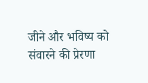जीने और भविष्य को संवारने की प्रेरणा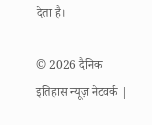देता है।

© 2026 दैनिक इतिहास न्यूज़ नेटवर्क |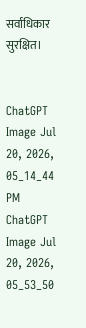सर्वाधिकार सुरक्षित।


ChatGPT Image Jul 20, 2026, 05_14_44 PM
ChatGPT Image Jul 20, 2026, 05_53_50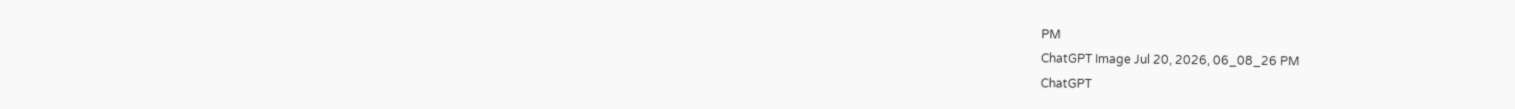PM
ChatGPT Image Jul 20, 2026, 06_08_26 PM
ChatGPT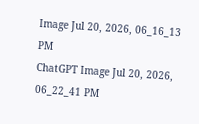Image Jul 20, 2026, 06_16_13 PM
ChatGPT Image Jul 20, 2026, 06_22_41 PM